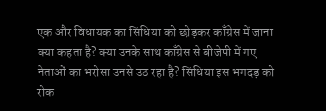एक और विधायक का सिंधिया को छोड़कर काँग्रेस में जाना क्या कहता है? क्या उनके साथ काँग्रेस से बीजेपी में गए नेताओं का भरोसा उनसे उठ रहा है? सिंधिया इस भगदड़ को रोक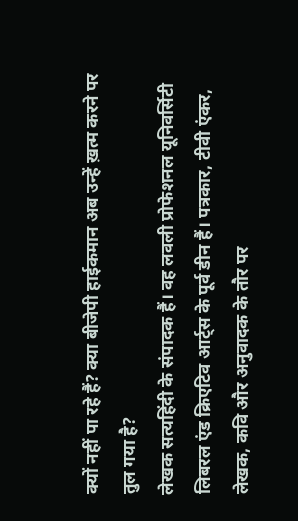क्यों नहीं पा रहे हैं? क्या बीजेपी हाईकमान अब उन्हें ख़त्म करने पर तुल गया है?
लेखक सत्यहिंदी के संपादक हैं। वह लवली प्रोफेशनल यूनिवर्सिटी लिबरल एंड क्रिएटिव आर्ट्स के पूर्व डीन हैं। पत्रकार, टीवी एंकर, लेखक, कवि और अनुवादक के तौर पर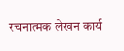रचनात्मक लेखन कार्य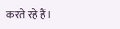करते रहे हैं।